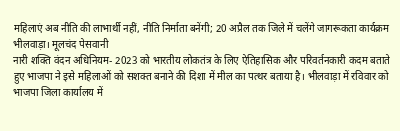महिलाएं अब नीति की लाभार्थी नहीं, नीति निर्माता बनेंगी; 20 अप्रैल तक जिले में चलेंगे जागरूकता कार्यक्रम
भीलवाड़ा। मूलचंद पेसवानी
नारी शक्ति वंदन अधिनियम- 2023 को भारतीय लोकतंत्र के लिए ऐतिहासिक और परिवर्तनकारी कदम बताते हुए भाजपा ने इसे महिलाओं को सशक्त बनाने की दिशा में मील का पत्थर बताया है। भीलवाड़ा में रविवार को भाजपा जिला कार्यालय में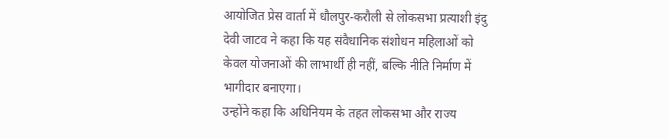आयोजित प्रेस वार्ता में धौलपुर-करौली से लोकसभा प्रत्याशी इंदु देवी जाटव ने कहा कि यह संवैधानिक संशोधन महिलाओं को केवल योजनाओं की लाभार्थी ही नहीं, बल्कि नीति निर्माण में भागीदार बनाएगा।
उन्होंने कहा कि अधिनियम के तहत लोकसभा और राज्य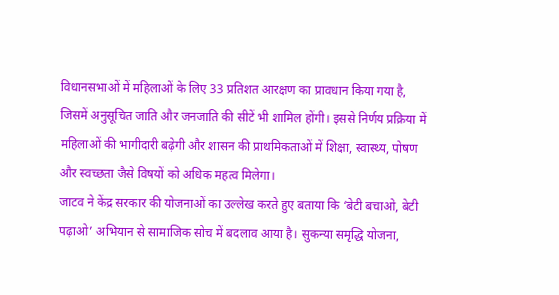विधानसभाओं में महिलाओं के लिए 33 प्रतिशत आरक्षण का प्रावधान किया गया है, जिसमें अनुसूचित जाति और जनजाति की सीटें भी शामिल होंगी। इससे निर्णय प्रक्रिया में महिलाओं की भागीदारी बढ़ेगी और शासन की प्राथमिकताओं में शिक्षा, स्वास्थ्य, पोषण और स्वच्छता जैसे विषयों को अधिक महत्व मिलेगा।
जाटव ने केंद्र सरकार की योजनाओं का उल्लेख करते हुए बताया कि ‘बेटी बचाओ, बेटी पढ़ाओ’ अभियान से सामाजिक सोच में बदलाव आया है। सुकन्या समृद्धि योजना,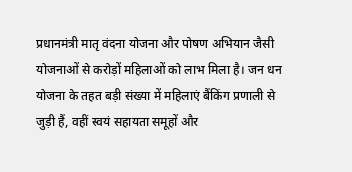प्रधानमंत्री मातृ वंदना योजना और पोषण अभियान जैसी योजनाओं से करोड़ों महिलाओं को लाभ मिला है। जन धन योजना के तहत बड़ी संख्या में महिलाएं बैंकिंग प्रणाली से जुड़ी हैं, वहीं स्वयं सहायता समूहों और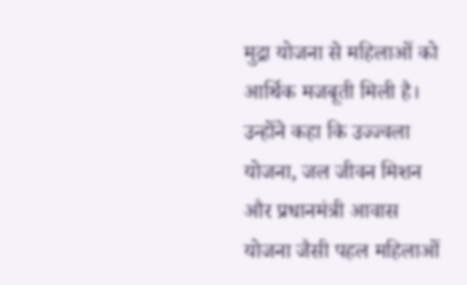मुद्रा योजना से महिलाओं को आर्थिक मजबूती मिली है।
उन्होंने कहा कि उज्ज्वला योजना, जल जीवन मिशन और प्रधानमंत्री आवास योजना जैसी पहल महिलाओं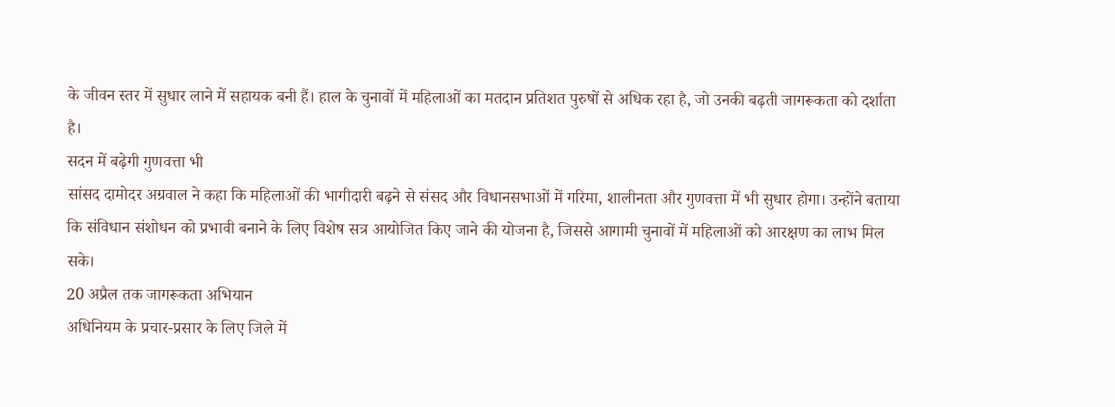के जीवन स्तर में सुधार लाने में सहायक बनी हैं। हाल के चुनावों में महिलाओं का मतदान प्रतिशत पुरुषों से अधिक रहा है, जो उनकी बढ़ती जागरूकता को दर्शाता है।
सदन में बढ़ेगी गुणवत्ता भी
सांसद दामोदर अग्रवाल ने कहा कि महिलाओं की भागीदारी बढ़ने से संसद और विधानसभाओं में गरिमा, शालीनता और गुणवत्ता में भी सुधार होगा। उन्होंने बताया कि संविधान संशोधन को प्रभावी बनाने के लिए विशेष सत्र आयोजित किए जाने की योजना है, जिससे आगामी चुनावों में महिलाओं को आरक्षण का लाभ मिल सके।
20 अप्रैल तक जागरूकता अभियान
अधिनियम के प्रचार-प्रसार के लिए जिले में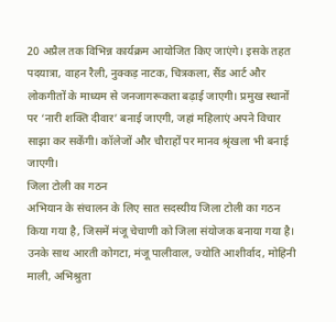20 अप्रैल तक विभिन्न कार्यक्रम आयोजित किए जाएंगे। इसके तहत पदयात्रा, वाहन रैली, नुक्कड़ नाटक, चित्रकला, सैंड आर्ट और लोकगीतों के माध्यम से जनजागरूकता बढ़ाई जाएगी। प्रमुख स्थानों पर ‘नारी शक्ति दीवार’ बनाई जाएगी, जहां महिलाएं अपने विचार साझा कर सकेंगी। कॉलेजों और चौराहों पर मानव श्रृंखला भी बनाई जाएगी।
जिला टोली का गठन
अभियान के संचालन के लिए सात सदस्यीय जिला टोली का गठन किया गया है, जिसमें मंजू चेचाणी को जिला संयोजक बनाया गया है। उनके साथ आरती कोगटा, मंजू पालीवाल, ज्योति आशीर्वाद, मोहिनी माली, अभिश्रुता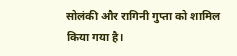सोलंकी और रागिनी गुप्ता को शामिल किया गया है।